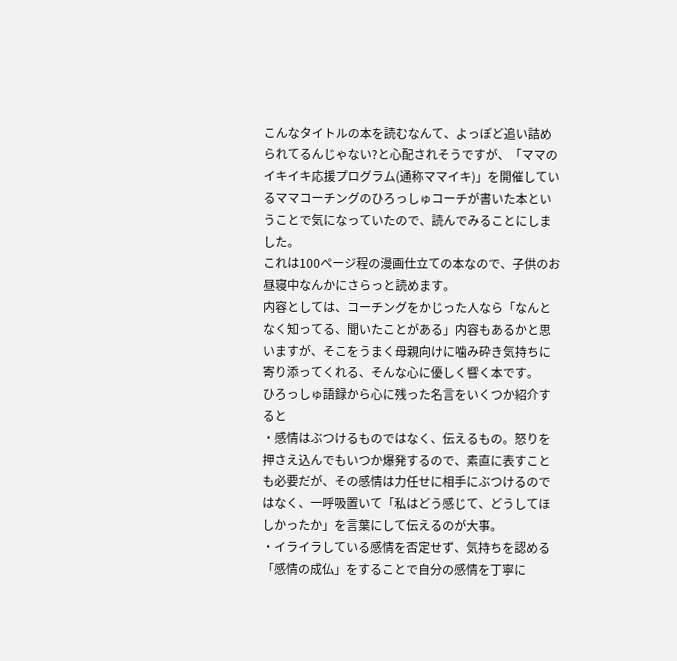こんなタイトルの本を読むなんて、よっぽど追い詰められてるんじゃない?と心配されそうですが、「ママのイキイキ応援プログラム(通称ママイキ)」を開催しているママコーチングのひろっしゅコーチが書いた本ということで気になっていたので、読んでみることにしました。
これは100ページ程の漫画仕立ての本なので、子供のお昼寝中なんかにさらっと読めます。
内容としては、コーチングをかじった人なら「なんとなく知ってる、聞いたことがある」内容もあるかと思いますが、そこをうまく母親向けに噛み砕き気持ちに寄り添ってくれる、そんな心に優しく響く本です。
ひろっしゅ語録から心に残った名言をいくつか紹介すると
・感情はぶつけるものではなく、伝えるもの。怒りを押さえ込んでもいつか爆発するので、素直に表すことも必要だが、その感情は力任せに相手にぶつけるのではなく、一呼吸置いて「私はどう感じて、どうしてほしかったか」を言葉にして伝えるのが大事。
・イライラしている感情を否定せず、気持ちを認める「感情の成仏」をすることで自分の感情を丁寧に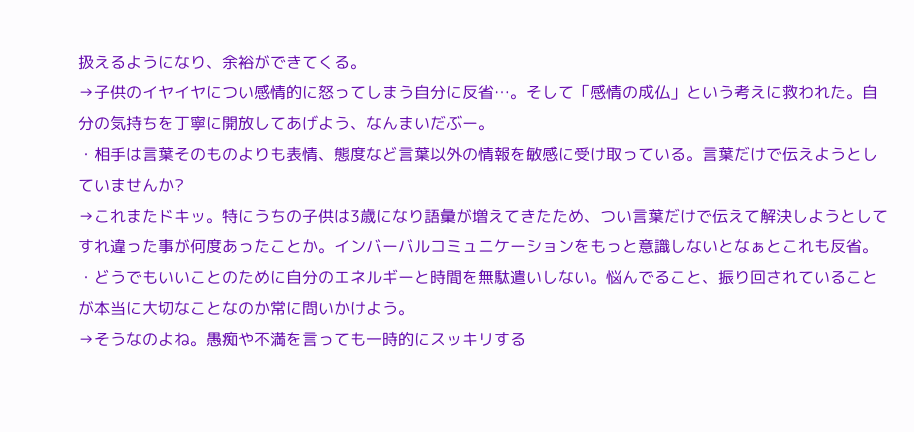扱えるようになり、余裕ができてくる。
→子供のイヤイヤについ感情的に怒ってしまう自分に反省…。そして「感情の成仏」という考えに救われた。自分の気持ちを丁寧に開放してあげよう、なんまいだぶー。
・相手は言葉そのものよりも表情、態度など言葉以外の情報を敏感に受け取っている。言葉だけで伝えようとしていませんか?
→これまたドキッ。特にうちの子供は3歳になり語彙が増えてきたため、つい言葉だけで伝えて解決しようとしてすれ違った事が何度あったことか。インバーバルコミュニケーションをもっと意識しないとなぁとこれも反省。
・どうでもいいことのために自分のエネルギーと時間を無駄遣いしない。悩んでること、振り回されていることが本当に大切なことなのか常に問いかけよう。
→そうなのよね。愚痴や不満を言っても一時的にスッキリする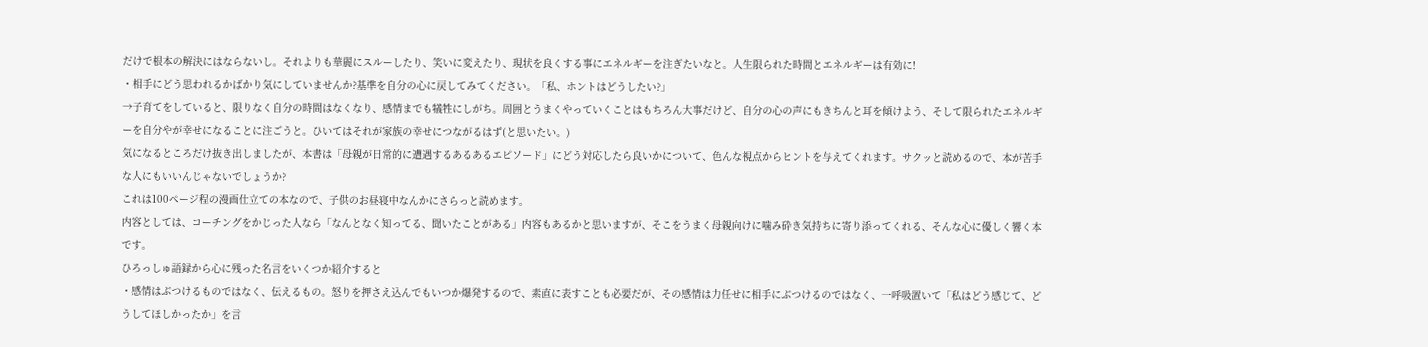だけで根本の解決にはならないし。それよりも華麗にスルーしたり、笑いに変えたり、現状を良くする事にエネルギーを注ぎたいなと。人生限られた時間とエネルギーは有効に!
・相手にどう思われるかばかり気にしていませんか?基準を自分の心に戻してみてください。「私、ホントはどうしたい?」
→子育てをしていると、限りなく自分の時間はなくなり、感情までも犠牲にしがち。周囲とうまくやっていくことはもちろん大事だけど、自分の心の声にもきちんと耳を傾けよう、そして限られたエネルギーを自分やが幸せになることに注ごうと。ひいてはそれが家族の幸せにつながるはず(と思いたい。)
気になるところだけ抜き出しましたが、本書は「母親が日常的に遭遇するあるあるエピソード」にどう対応したら良いかについて、色んな視点からヒントを与えてくれます。サクッと読めるので、本が苦手な人にもいいんじゃないでしょうか?
これは100ページ程の漫画仕立ての本なので、子供のお昼寝中なんかにさらっと読めます。
内容としては、コーチングをかじった人なら「なんとなく知ってる、聞いたことがある」内容もあるかと思いますが、そこをうまく母親向けに噛み砕き気持ちに寄り添ってくれる、そんな心に優しく響く本です。
ひろっしゅ語録から心に残った名言をいくつか紹介すると
・感情はぶつけるものではなく、伝えるもの。怒りを押さえ込んでもいつか爆発するので、素直に表すことも必要だが、その感情は力任せに相手にぶつけるのではなく、一呼吸置いて「私はどう感じて、どうしてほしかったか」を言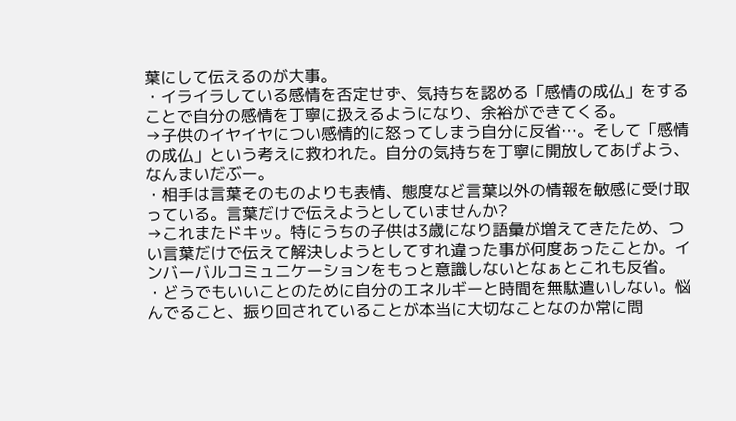葉にして伝えるのが大事。
・イライラしている感情を否定せず、気持ちを認める「感情の成仏」をすることで自分の感情を丁寧に扱えるようになり、余裕ができてくる。
→子供のイヤイヤについ感情的に怒ってしまう自分に反省…。そして「感情の成仏」という考えに救われた。自分の気持ちを丁寧に開放してあげよう、なんまいだぶー。
・相手は言葉そのものよりも表情、態度など言葉以外の情報を敏感に受け取っている。言葉だけで伝えようとしていませんか?
→これまたドキッ。特にうちの子供は3歳になり語彙が増えてきたため、つい言葉だけで伝えて解決しようとしてすれ違った事が何度あったことか。インバーバルコミュニケーションをもっと意識しないとなぁとこれも反省。
・どうでもいいことのために自分のエネルギーと時間を無駄遣いしない。悩んでること、振り回されていることが本当に大切なことなのか常に問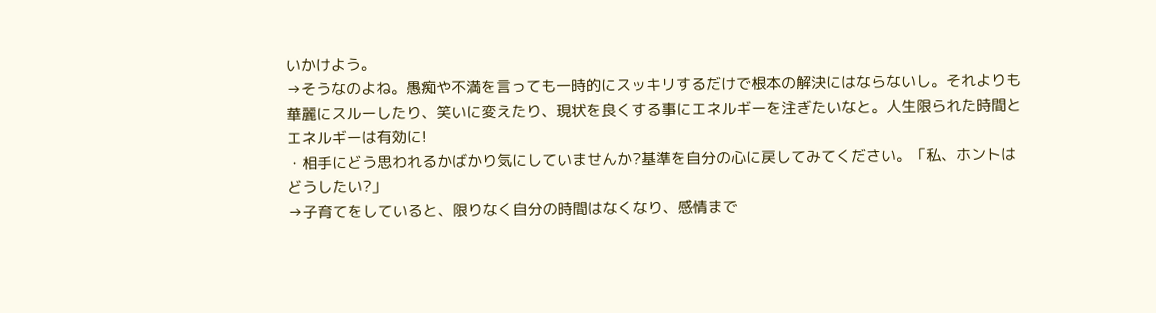いかけよう。
→そうなのよね。愚痴や不満を言っても一時的にスッキリするだけで根本の解決にはならないし。それよりも華麗にスルーしたり、笑いに変えたり、現状を良くする事にエネルギーを注ぎたいなと。人生限られた時間とエネルギーは有効に!
・相手にどう思われるかばかり気にしていませんか?基準を自分の心に戻してみてください。「私、ホントはどうしたい?」
→子育てをしていると、限りなく自分の時間はなくなり、感情まで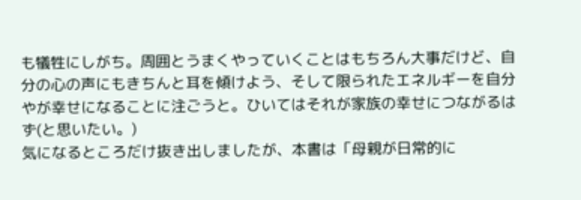も犠牲にしがち。周囲とうまくやっていくことはもちろん大事だけど、自分の心の声にもきちんと耳を傾けよう、そして限られたエネルギーを自分やが幸せになることに注ごうと。ひいてはそれが家族の幸せにつながるはず(と思いたい。)
気になるところだけ抜き出しましたが、本書は「母親が日常的に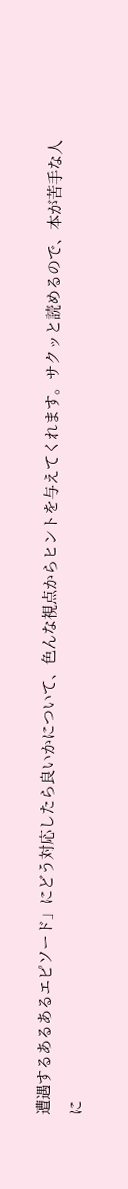遭遇するあるあるエピソード」にどう対応したら良いかについて、色んな視点からヒントを与えてくれます。サクッと読めるので、本が苦手な人に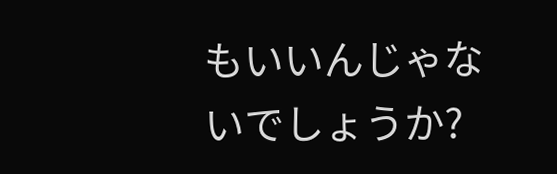もいいんじゃないでしょうか?